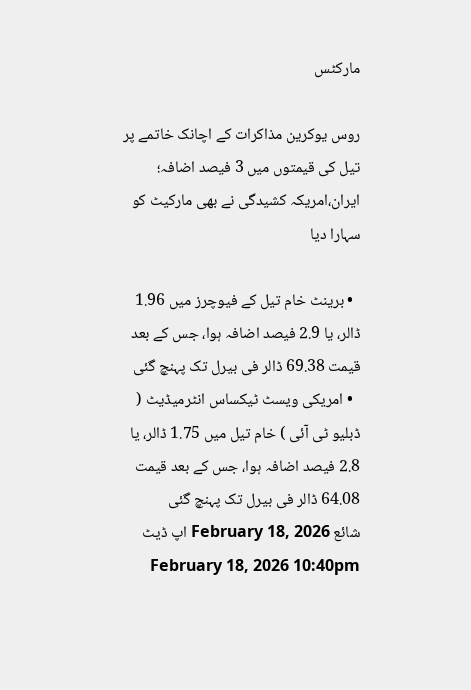مارکٹس

روس یوکرین مذاکرات کے اچانک خاتمے پر تیل کی قیمتوں میں 3 فیصد اضافہ؛ ایران،امریکہ کشیدگی نے بھی مارکیٹ کو سہارا دیا

  • برینٹ خام تیل کے فیوچرز میں 1.96 ڈالر، یا 2.9 فیصد اضافہ ہوا، جس کے بعد قیمت 69.38 ڈالر فی بیرل تک پہنچ گئی
  • امریکی ویسٹ ٹیکساس انٹرمیڈیٹ ( ڈبلیو ٹی آئی ) خام تیل میں 1.75 ڈالر، یا 2.8 فیصد اضافہ ہوا، جس کے بعد قیمت 64.08 ڈالر فی بیرل تک پہنچ گئی
شائع February 18, 2026 اپ ڈیٹ February 18, 2026 10:40pm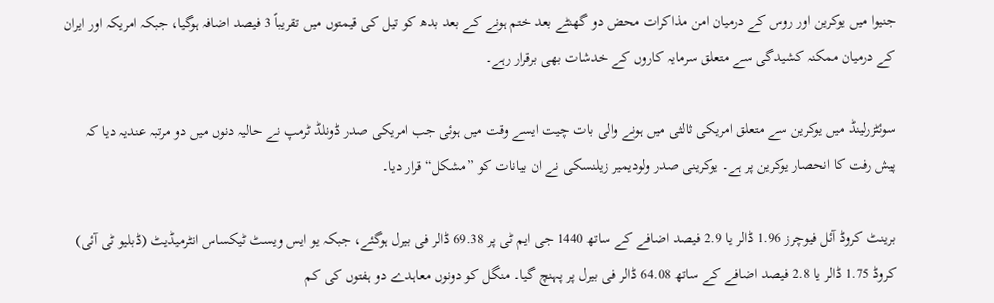جنیوا میں یوکرین اور روس کے درمیان امن مذاکرات محض دو گھنٹے بعد ختم ہونے کے بعد بدھ کو تیل کی قیمتوں میں تقریباً 3 فیصد اضافہ ہوگیا، جبکہ امریکہ اور ایران کے درمیان ممکنہ کشیدگی سے متعلق سرمایہ کاروں کے خدشات بھی برقرار رہے۔

سوئٹزرلینڈ میں یوکرین سے متعلق امریکی ثالثی میں ہونے والی بات چیت ایسے وقت میں ہوئی جب امریکی صدر ڈونلڈ ٹرمپ نے حالیہ دنوں میں دو مرتبہ عندیہ دیا کہ پیش رفت کا انحصار یوکرین پر ہے۔ یوکرینی صدر ولودیمیر زیلنسکی نے ان بیانات کو ”مشکل“ قرار دیا۔

برینٹ کروڈ آئل فیوچرز 1.96 ڈالر یا 2.9 فیصد اضافے کے ساتھ 1440 جی ایم ٹی پر 69.38 ڈالر فی بیرل ہوگئے، جبکہ یو ایس ویسٹ ٹیکساس انٹرمیڈیٹ (ڈبلیو ٹی آئی) کروڈ 1.75 ڈالر یا 2.8 فیصد اضافے کے ساتھ 64.08 ڈالر فی بیرل پر پہنچ گیا۔ منگل کو دونوں معاہدے دو ہفتوں کی کم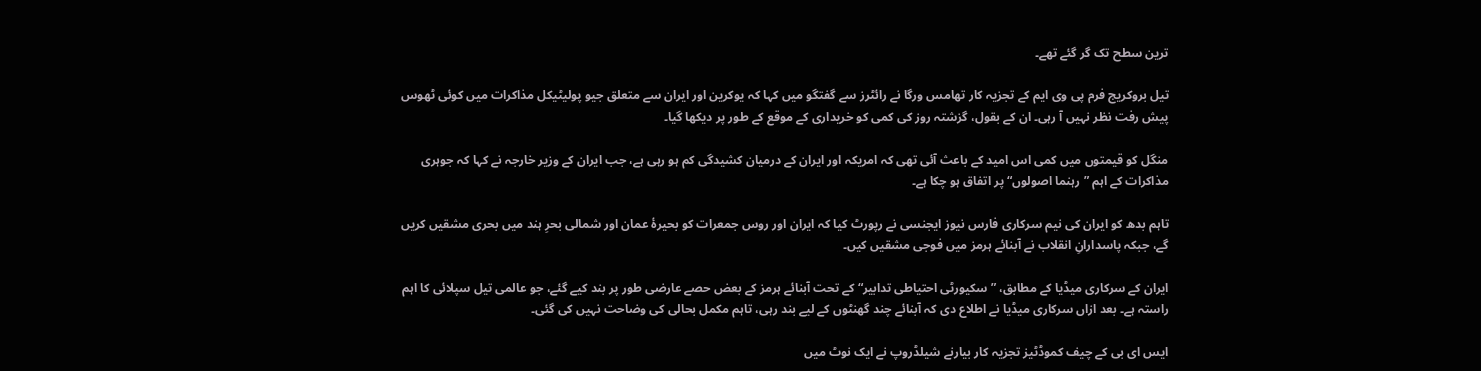ترین سطح تک گر گئے تھے۔

تیل بروکریج فرم پی وی ایم کے تجزیہ کار تھامس ورگا نے رائٹرز سے گفتگو میں کہا کہ یوکرین اور ایران سے متعلق جیو پولیٹیکل مذاکرات میں کوئی ٹھوس پیش رفت نظر نہیں آ رہی۔ ان کے بقول، گزشتہ روز کی کمی کو خریداری کے موقع کے طور پر دیکھا گیا۔

منگل کو قیمتوں میں کمی اس امید کے باعث آئی تھی کہ امریکہ اور ایران کے درمیان کشیدگی کم ہو رہی ہے، جب ایران کے وزیر خارجہ نے کہا کہ جوہری مذاکرات کے اہم ”رہنما اصولوں“ پر اتفاق ہو چکا ہے۔

تاہم بدھ کو ایران کی نیم سرکاری فارس نیوز ایجنسی نے رپورٹ کیا کہ ایران اور روس جمعرات کو بحیرۂ عمان اور شمالی بحرِ ہند میں بحری مشقیں کریں گے، جبکہ پاسدارانِ انقلاب نے آبنائے ہرمز میں فوجی مشقیں کیں۔

ایران کے سرکاری میڈیا کے مطابق، ”سکیورٹی احتیاطی تدابیر“ کے تحت آبنائے ہرمز کے بعض حصے عارضی طور پر بند کیے گئے، جو عالمی تیل سپلائی کا اہم راستہ ہے۔ بعد ازاں سرکاری میڈیا نے اطلاع دی کہ آبنائے چند گھنٹوں کے لیے بند رہی، تاہم مکمل بحالی کی وضاحت نہیں کی گئی۔

ایس ای بی کے چیف کموڈٹیز تجزیہ کار بیارنے شیلڈروپ نے ایک نوٹ میں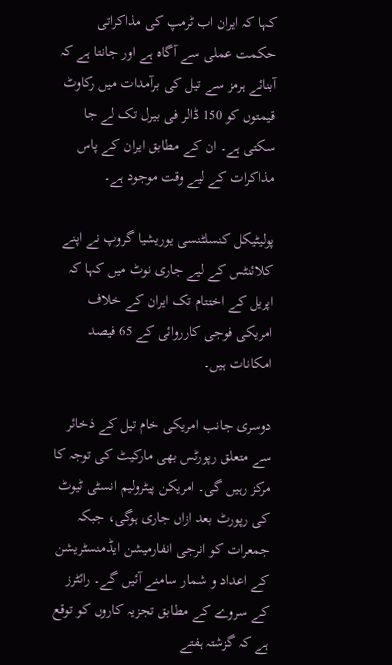کہا کہ ایران اب ٹرمپ کی مذاکراتی حکمت عملی سے آگاہ ہے اور جانتا ہے کہ آبنائے ہرمز سے تیل کی برآمدات میں رکاوٹ قیمتوں کو 150 ڈالر فی بیرل تک لے جا سکتی ہے۔ ان کے مطابق ایران کے پاس مذاکرات کے لیے وقت موجود ہے۔

پولیٹیکل کنسلٹنسی یوریشیا گروپ نے اپنے کلائنٹس کے لیے جاری نوٹ میں کہا کہ اپریل کے اختتام تک ایران کے خلاف امریکی فوجی کارروائی کے 65 فیصد امکانات ہیں۔

دوسری جانب امریکی خام تیل کے ذخائر سے متعلق رپورٹس بھی مارکیٹ کی توجہ کا مرکز رہیں گی۔ امریکن پیٹرولیم انسٹی ٹیوٹ کی رپورٹ بعد ازاں جاری ہوگی، جبکہ جمعرات کو انرجی انفارمیشن ایڈمنسٹریشن کے اعداد و شمار سامنے آئیں گے۔ رائٹرز کے سروے کے مطابق تجزیہ کاروں کو توقع ہے کہ گزشتہ ہفتے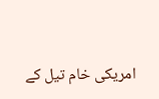امریکی خام تیل کے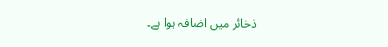ذخائر میں اضافہ ہوا ہے۔